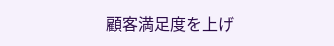顧客満足度を上げ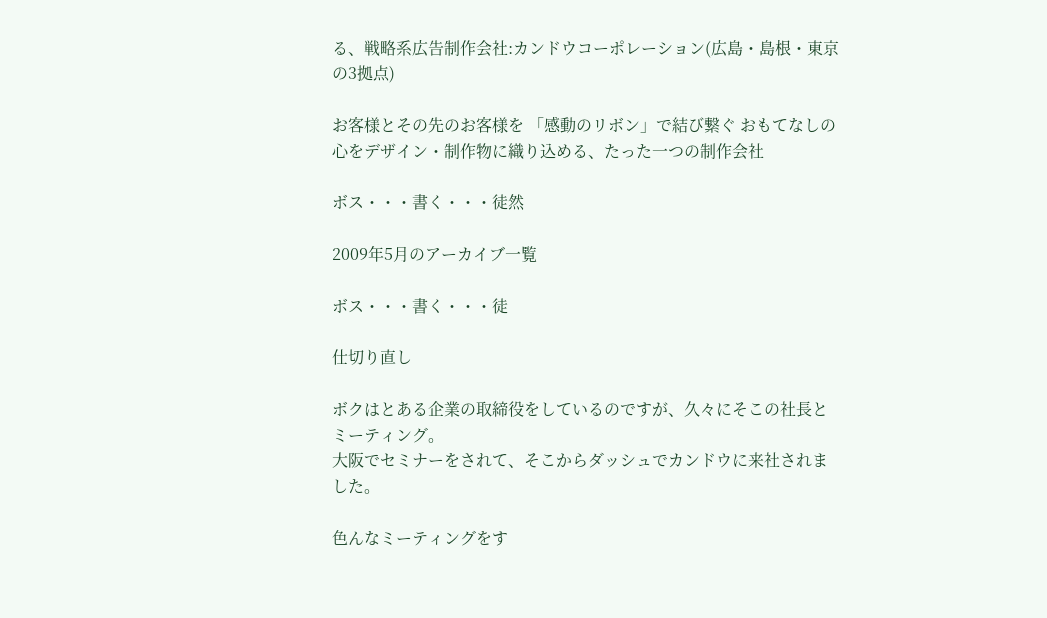る、戦略系広告制作会社:カンドウコーポレーション(広島・島根・東京の3拠点)

お客様とその先のお客様を 「感動のリボン」で結び繋ぐ おもてなしの心をデザイン・制作物に織り込める、たった一つの制作会社

ボス・・・書く・・・徒然

2009年5月のアーカイブ一覧

ボス・・・書く・・・徒

仕切り直し

ボクはとある企業の取締役をしているのですが、久々にそこの社長とミーティング。
大阪でセミナーをされて、そこからダッシュでカンドウに来社されました。

色んなミーティングをす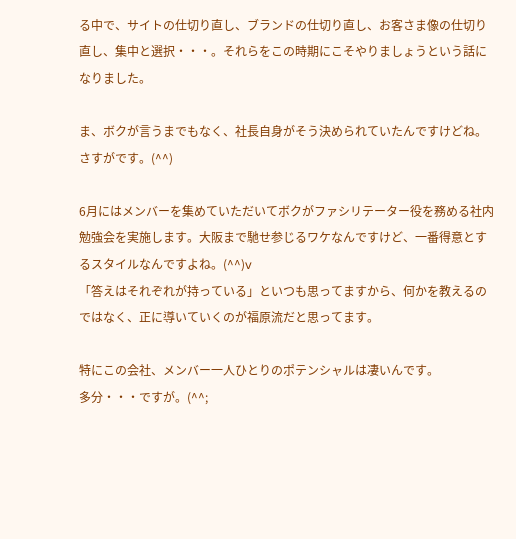る中で、サイトの仕切り直し、ブランドの仕切り直し、お客さま像の仕切り直し、集中と選択・・・。それらをこの時期にこそやりましょうという話になりました。

ま、ボクが言うまでもなく、社長自身がそう決められていたんですけどね。さすがです。(^^)

6月にはメンバーを集めていただいてボクがファシリテーター役を務める社内勉強会を実施します。大阪まで馳せ参じるワケなんですけど、一番得意とするスタイルなんですよね。(^^)v
「答えはそれぞれが持っている」といつも思ってますから、何かを教えるのではなく、正に導いていくのが福原流だと思ってます。

特にこの会社、メンバー一人ひとりのポテンシャルは凄いんです。
多分・・・ですが。(^^;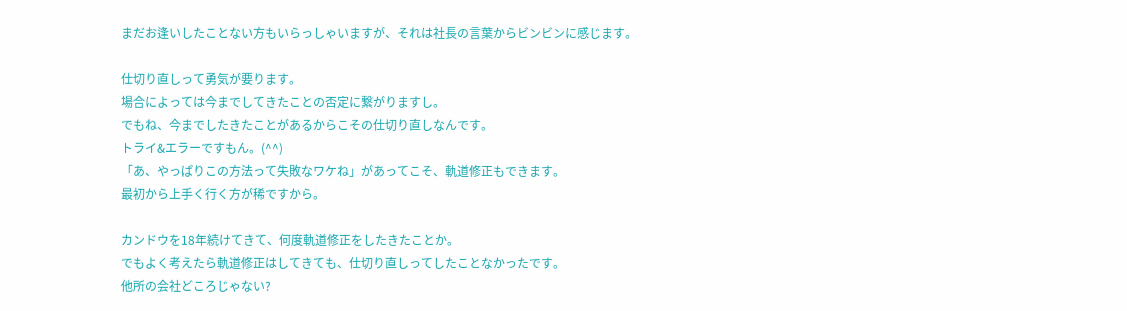まだお逢いしたことない方もいらっしゃいますが、それは社長の言葉からビンビンに感じます。

仕切り直しって勇気が要ります。
場合によっては今までしてきたことの否定に繋がりますし。
でもね、今までしたきたことがあるからこその仕切り直しなんです。
トライ&エラーですもん。(^^)
「あ、やっぱりこの方法って失敗なワケね」があってこそ、軌道修正もできます。
最初から上手く行く方が稀ですから。

カンドウを18年続けてきて、何度軌道修正をしたきたことか。
でもよく考えたら軌道修正はしてきても、仕切り直しってしたことなかったです。
他所の会社どころじゃない?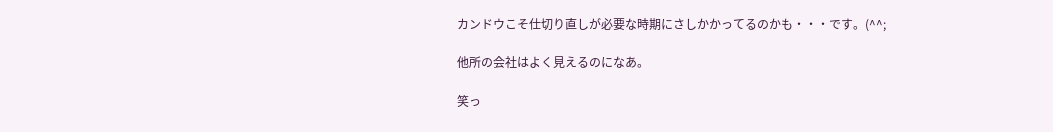カンドウこそ仕切り直しが必要な時期にさしかかってるのかも・・・です。(^^;

他所の会社はよく見えるのになあ。

笑っ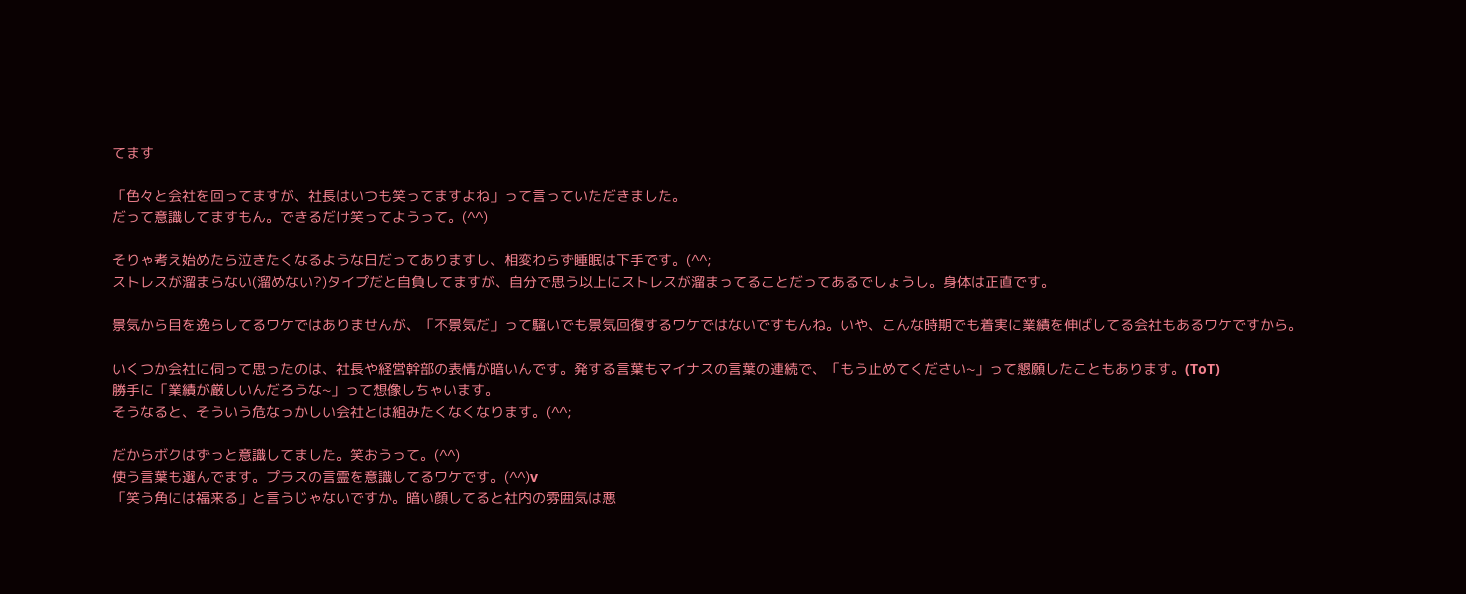てます

「色々と会社を回ってますが、社長はいつも笑ってますよね」って言っていただきました。
だって意識してますもん。できるだけ笑ってようって。(^^)

そりゃ考え始めたら泣きたくなるような日だってありますし、相変わらず睡眠は下手です。(^^;
ストレスが溜まらない(溜めない?)タイプだと自負してますが、自分で思う以上にストレスが溜まってることだってあるでしょうし。身体は正直です。

景気から目を逸らしてるワケではありませんが、「不景気だ」って騒いでも景気回復するワケではないですもんね。いや、こんな時期でも着実に業績を伸ばしてる会社もあるワケですから。

いくつか会社に伺って思ったのは、社長や経営幹部の表情が暗いんです。発する言葉もマイナスの言葉の連続で、「もう止めてください~」って懇願したこともあります。(ToT)
勝手に「業績が厳しいんだろうな~」って想像しちゃいます。
そうなると、そういう危なっかしい会社とは組みたくなくなります。(^^;

だからボクはずっと意識してました。笑おうって。(^^)
使う言葉も選んでます。プラスの言霊を意識してるワケです。(^^)v
「笑う角には福来る」と言うじゃないですか。暗い顔してると社内の雰囲気は悪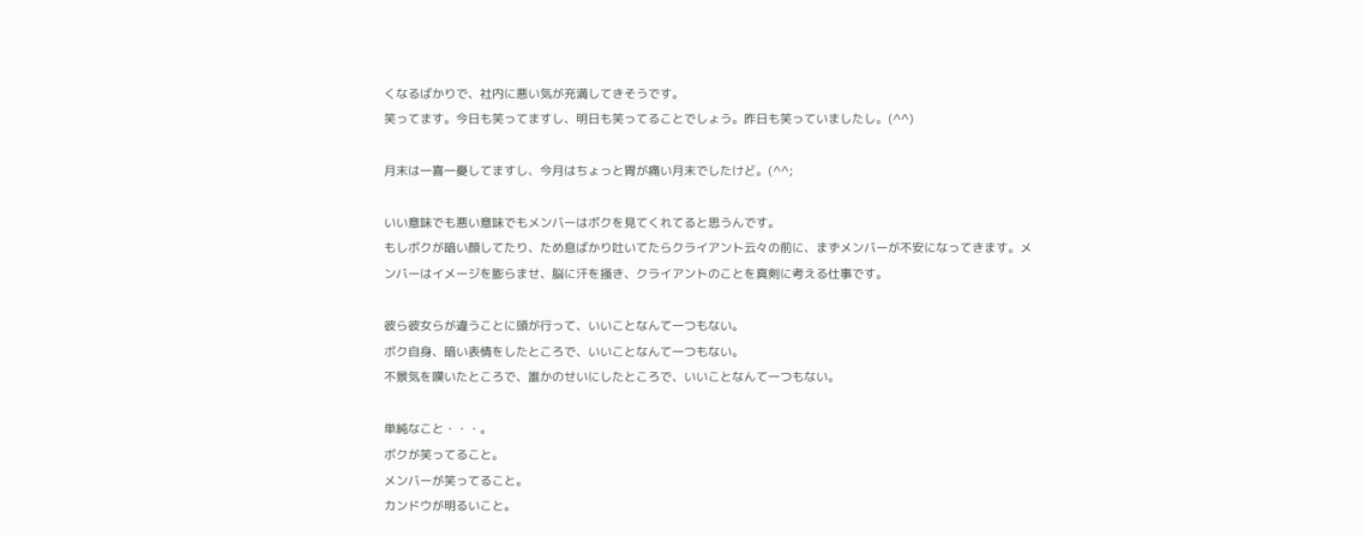くなるばかりで、社内に悪い気が充満してきそうです。
笑ってます。今日も笑ってますし、明日も笑ってることでしょう。昨日も笑っていましたし。(^^)

月末は一喜一憂してますし、今月はちょっと胃が痛い月末でしたけど。(^^;

いい意味でも悪い意味でもメンバーはボクを見てくれてると思うんです。
もしボクが暗い顔してたり、ため息ばかり吐いてたらクライアント云々の前に、まずメンバーが不安になってきます。メンバーはイメージを膨らませ、脳に汗を掻き、クライアントのことを真剣に考える仕事です。

彼ら彼女らが違うことに頭が行って、いいことなんて一つもない。
ボク自身、暗い表情をしたところで、いいことなんて一つもない。
不景気を嘆いたところで、誰かのせいにしたところで、いいことなんて一つもない。

単純なこと・・・。
ボクが笑ってること。
メンバーが笑ってること。
カンドウが明るいこと。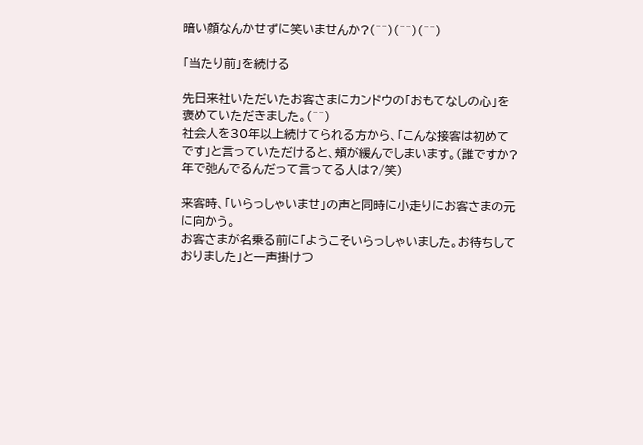暗い顔なんかせずに笑いませんか?(^^)(^^)(^^)

「当たり前」を続ける

先日来社いただいたお客さまにカンドウの「おもてなしの心」を褒めていただきました。(^^)
社会人を30年以上続けてられる方から、「こんな接客は初めてです」と言っていただけると、頬が緩んでしまいます。(誰ですか?年で弛んでるんだって言ってる人は?/笑)

来客時、「いらっしゃいませ」の声と同時に小走りにお客さまの元に向かう。
お客さまが名乗る前に「ようこそいらっしゃいました。お待ちしておりました」と一声掛けつ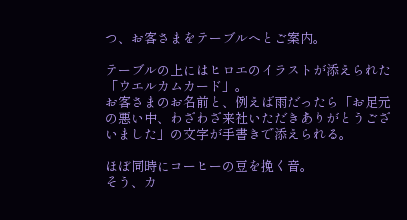つ、お客さまをテーブルへとご案内。

テーブルの上にはヒロエのイラストが添えられた「ウエルカムカード」。
お客さまのお名前と、例えば雨だったら「お足元の悪い中、わざわざ来社いただきありがとうございました」の文字が手書きで添えられる。

ほぼ同時にコーヒーの豆を挽く音。
そう、カ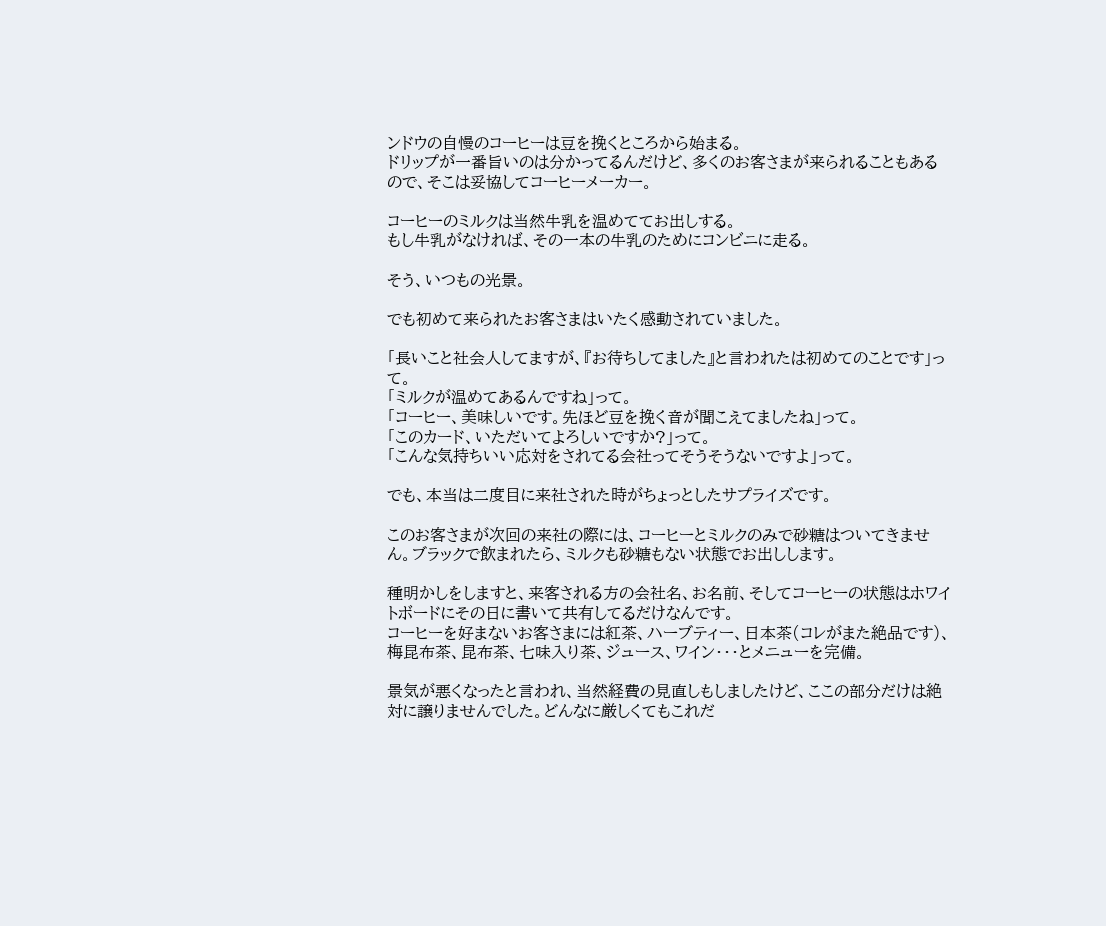ンドウの自慢のコーヒーは豆を挽くところから始まる。
ドリップが一番旨いのは分かってるんだけど、多くのお客さまが来られることもあるので、そこは妥協してコーヒーメーカー。

コーヒーのミルクは当然牛乳を温めててお出しする。
もし牛乳がなければ、その一本の牛乳のためにコンビニに走る。

そう、いつもの光景。

でも初めて来られたお客さまはいたく感動されていました。

「長いこと社会人してますが、『お待ちしてました』と言われたは初めてのことです」って。
「ミルクが温めてあるんですね」って。
「コーヒー、美味しいです。先ほど豆を挽く音が聞こえてましたね」って。
「このカード、いただいてよろしいですか?」って。
「こんな気持ちいい応対をされてる会社ってそうそうないですよ」って。

でも、本当は二度目に来社された時がちょっとしたサプライズです。

このお客さまが次回の来社の際には、コーヒーとミルクのみで砂糖はついてきません。ブラックで飲まれたら、ミルクも砂糖もない状態でお出しします。

種明かしをしますと、来客される方の会社名、お名前、そしてコーヒーの状態はホワイトボードにその日に書いて共有してるだけなんです。
コーヒーを好まないお客さまには紅茶、ハーブティー、日本茶(コレがまた絶品です)、梅昆布茶、昆布茶、七味入り茶、ジュース、ワイン・・・とメニューを完備。

景気が悪くなったと言われ、当然経費の見直しもしましたけど、ここの部分だけは絶対に譲りませんでした。どんなに厳しくてもこれだ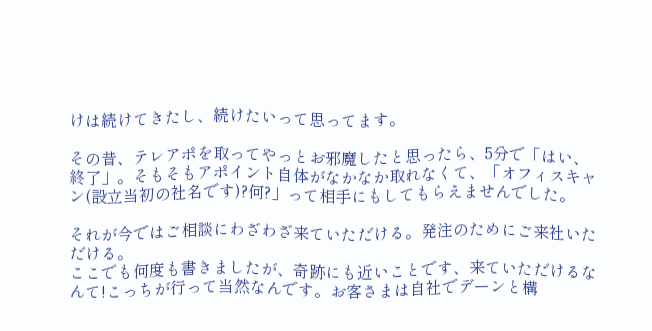けは続けてきたし、続けたいって思ってます。

その昔、テレアポを取ってやっとお邪魔したと思ったら、5分で「はい、終了」。そもそもアポイント自体がなかなか取れなくて、「オフィスキャン(設立当初の社名です)?何?」って相手にもしてもらえませんでした。

それが今ではご相談にわざわざ来ていただける。発注のためにご来社いただける。
ここでも何度も書きましたが、奇跡にも近いことです、来ていただけるなんて!こっちが行って当然なんです。お客さまは自社でデーンと構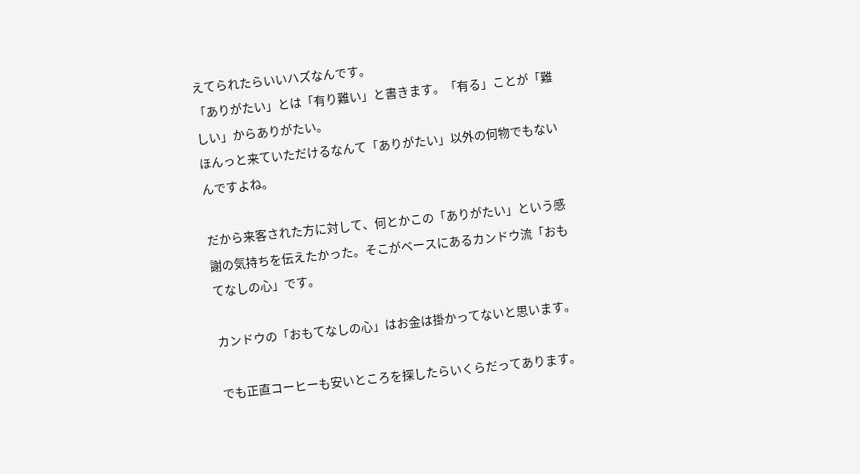えてられたらいいハズなんです。
「ありがたい」とは「有り難い」と書きます。「有る」ことが「難しい」からありがたい。
ほんっと来ていただけるなんて「ありがたい」以外の何物でもないんですよね。

だから来客された方に対して、何とかこの「ありがたい」という感謝の気持ちを伝えたかった。そこがベースにあるカンドウ流「おもてなしの心」です。

カンドウの「おもてなしの心」はお金は掛かってないと思います。

でも正直コーヒーも安いところを探したらいくらだってあります。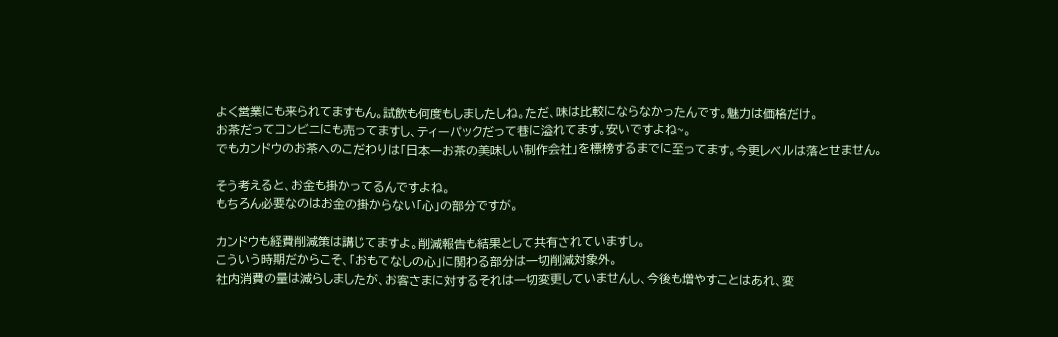よく営業にも来られてますもん。試飲も何度もしましたしね。ただ、味は比較にならなかったんです。魅力は価格だけ。
お茶だってコンビニにも売ってますし、ティーパックだって巷に溢れてます。安いですよね~。
でもカンドウのお茶へのこだわりは「日本一お茶の美味しい制作会社」を標榜するまでに至ってます。今更レベルは落とせません。

そう考えると、お金も掛かってるんですよね。
もちろん必要なのはお金の掛からない「心」の部分ですが。

カンドウも経費削減策は講じてますよ。削減報告も結果として共有されていますし。
こういう時期だからこそ、「おもてなしの心」に関わる部分は一切削減対象外。
社内消費の量は減らしましたが、お客さまに対するそれは一切変更していませんし、今後も増やすことはあれ、変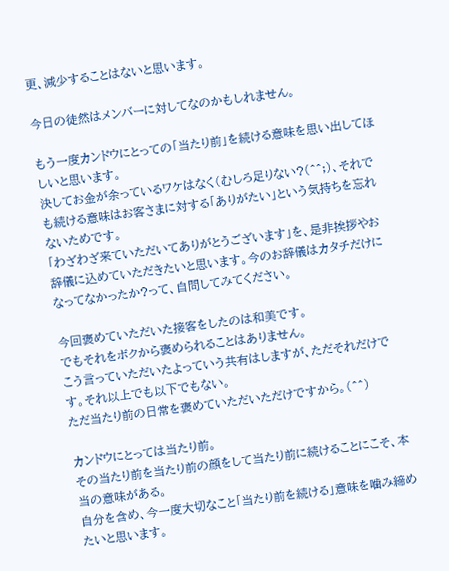更、減少することはないと思います。

今日の徒然はメンバーに対してなのかもしれません。

もう一度カンドウにとっての「当たり前」を続ける意味を思い出してほしいと思います。
決してお金が余っているワケはなく(むしろ足りない?(^^;)、それでも続ける意味はお客さまに対する「ありがたい」という気持ちを忘れないためです。
「わざわざ来ていただいてありがとうございます」を、是非挨拶やお辞儀に込めていただきたいと思います。今のお辞儀はカタチだけになってなかったか?って、自問してみてください。

今回褒めていただいた接客をしたのは和美です。
でもそれをボクから褒められることはありません。
こう言っていただいたよっていう共有はしますが、ただそれだけです。それ以上でも以下でもない。
ただ当たり前の日常を褒めていただいただけですから。(^^)

カンドウにとっては当たり前。
その当たり前を当たり前の顔をして当たり前に続けることにこそ、本当の意味がある。
自分を含め、今一度大切なこと「当たり前を続ける」意味を噛み締めたいと思います。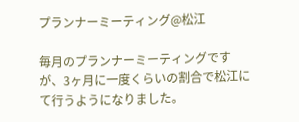プランナーミーティング@松江

毎月のプランナーミーティングですが、3ヶ月に一度くらいの割合で松江にて行うようになりました。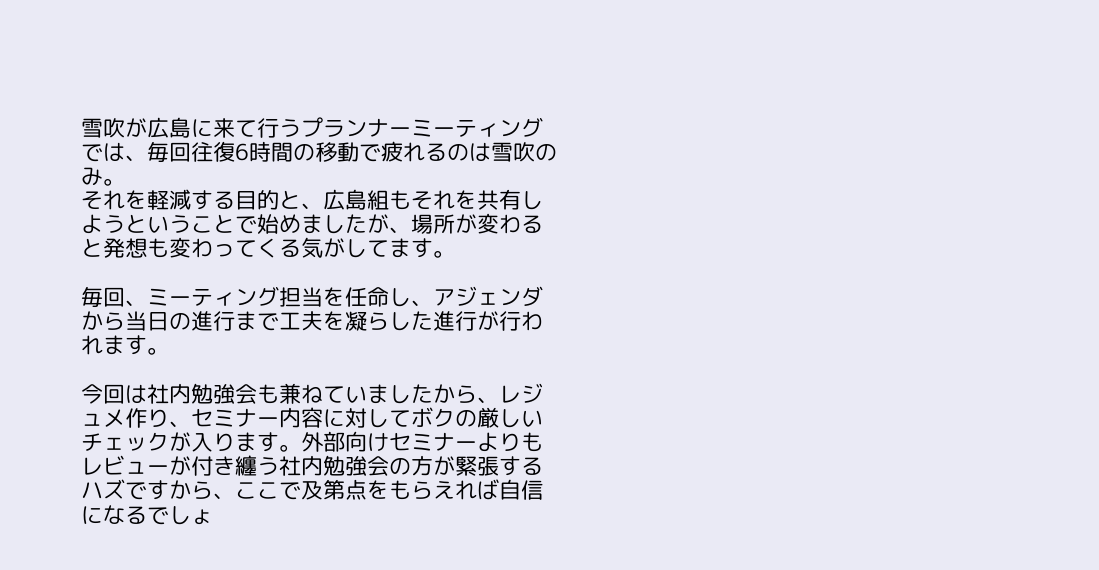雪吹が広島に来て行うプランナーミーティングでは、毎回往復6時間の移動で疲れるのは雪吹のみ。
それを軽減する目的と、広島組もそれを共有しようということで始めましたが、場所が変わると発想も変わってくる気がしてます。

毎回、ミーティング担当を任命し、アジェンダから当日の進行まで工夫を凝らした進行が行われます。

今回は社内勉強会も兼ねていましたから、レジュメ作り、セミナー内容に対してボクの厳しいチェックが入ります。外部向けセミナーよりもレビューが付き纏う社内勉強会の方が緊張するハズですから、ここで及第点をもらえれば自信になるでしょ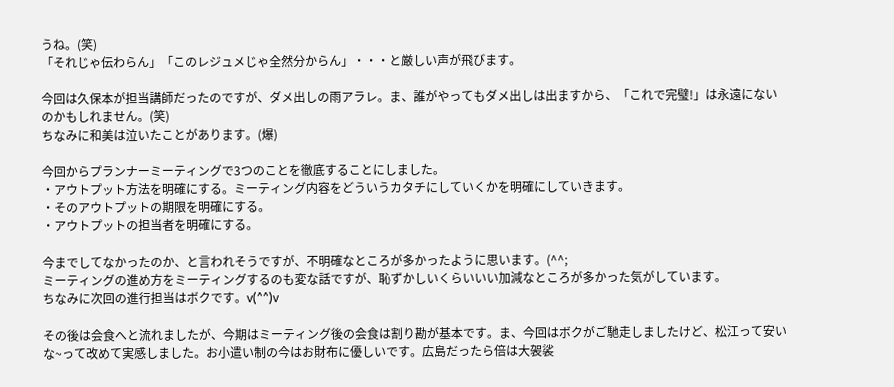うね。(笑)
「それじゃ伝わらん」「このレジュメじゃ全然分からん」・・・と厳しい声が飛びます。

今回は久保本が担当講師だったのですが、ダメ出しの雨アラレ。ま、誰がやってもダメ出しは出ますから、「これで完璧!」は永遠にないのかもしれません。(笑)
ちなみに和美は泣いたことがあります。(爆)

今回からプランナーミーティングで3つのことを徹底することにしました。
・アウトプット方法を明確にする。ミーティング内容をどういうカタチにしていくかを明確にしていきます。
・そのアウトプットの期限を明確にする。
・アウトプットの担当者を明確にする。

今までしてなかったのか、と言われそうですが、不明確なところが多かったように思います。(^^;
ミーティングの進め方をミーティングするのも変な話ですが、恥ずかしいくらいいい加減なところが多かった気がしています。
ちなみに次回の進行担当はボクです。v(^^)v

その後は会食へと流れましたが、今期はミーティング後の会食は割り勘が基本です。ま、今回はボクがご馳走しましたけど、松江って安いな~って改めて実感しました。お小遣い制の今はお財布に優しいです。広島だったら倍は大袈裟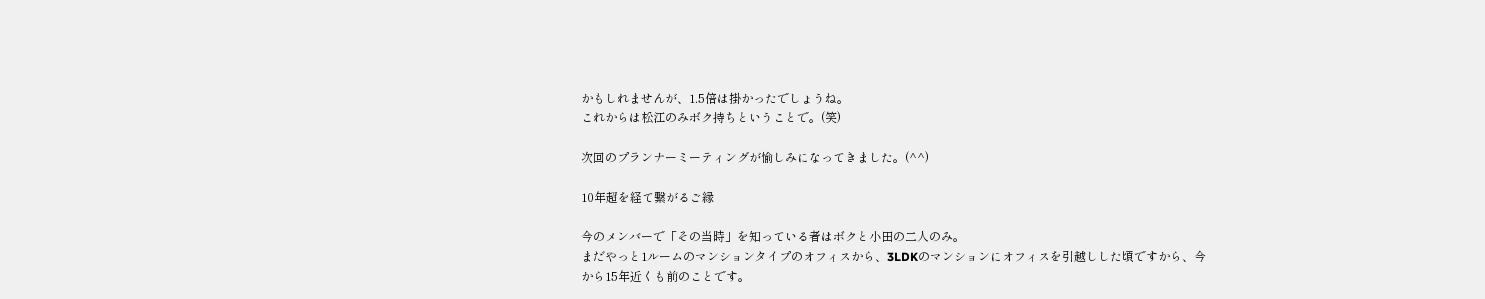かもしれませんが、1.5倍は掛かったでしょうね。
これからは松江のみボク持ちということで。(笑)

次回のプランナーミーティングが愉しみになってきました。(^^)

10年超を経て繋がるご縁

今のメンバーで「その当時」を知っている者はボクと小田の二人のみ。
まだやっと1ルームのマンションタイプのオフィスから、3LDKのマンションにオフィスを引越しした頃ですから、今から15年近くも前のことです。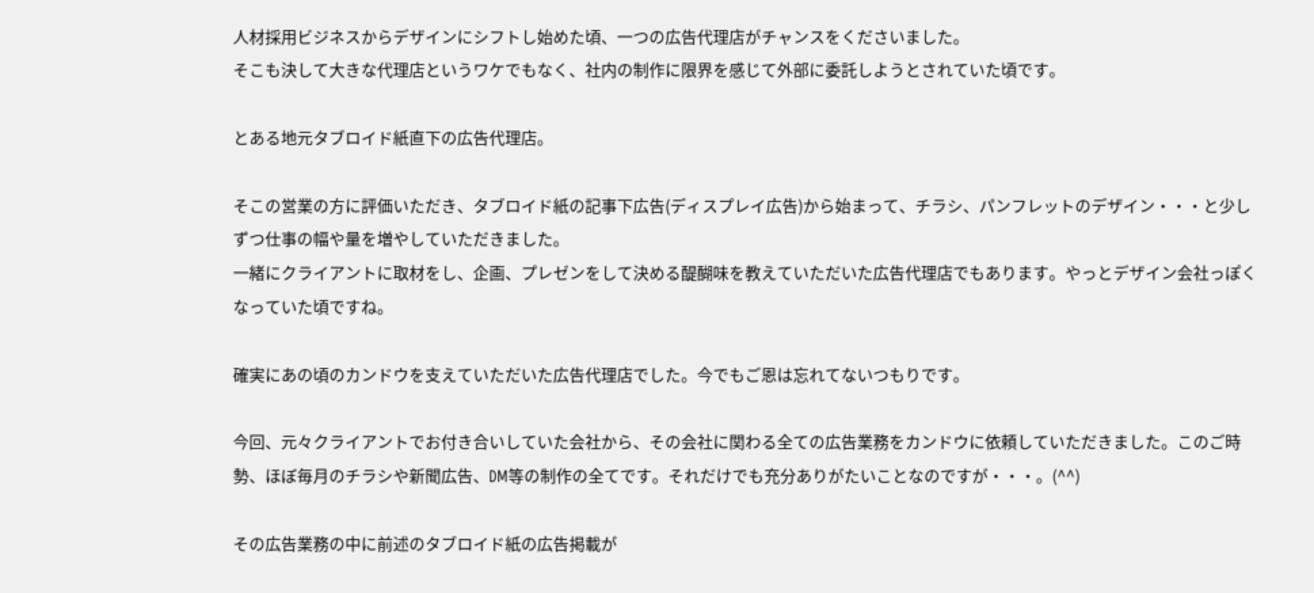人材採用ビジネスからデザインにシフトし始めた頃、一つの広告代理店がチャンスをくださいました。
そこも決して大きな代理店というワケでもなく、社内の制作に限界を感じて外部に委託しようとされていた頃です。

とある地元タブロイド紙直下の広告代理店。

そこの営業の方に評価いただき、タブロイド紙の記事下広告(ディスプレイ広告)から始まって、チラシ、パンフレットのデザイン・・・と少しずつ仕事の幅や量を増やしていただきました。
一緒にクライアントに取材をし、企画、プレゼンをして決める醍醐味を教えていただいた広告代理店でもあります。やっとデザイン会社っぽくなっていた頃ですね。

確実にあの頃のカンドウを支えていただいた広告代理店でした。今でもご恩は忘れてないつもりです。

今回、元々クライアントでお付き合いしていた会社から、その会社に関わる全ての広告業務をカンドウに依頼していただきました。このご時勢、ほぼ毎月のチラシや新聞広告、DM等の制作の全てです。それだけでも充分ありがたいことなのですが・・・。(^^)

その広告業務の中に前述のタブロイド紙の広告掲載が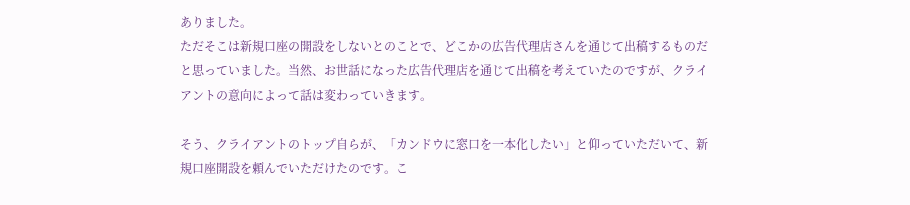ありました。
ただそこは新規口座の開設をしないとのことで、どこかの広告代理店さんを通じて出稿するものだと思っていました。当然、お世話になった広告代理店を通じて出稿を考えていたのですが、クライアントの意向によって話は変わっていきます。

そう、クライアントのトップ自らが、「カンドウに窓口を一本化したい」と仰っていただいて、新規口座開設を頼んでいただけたのです。こ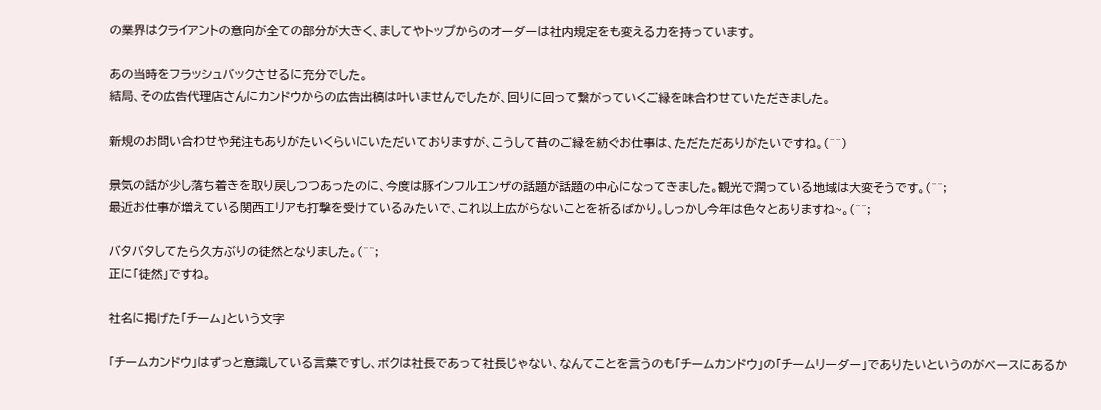の業界はクライアントの意向が全ての部分が大きく、ましてやトップからのオーダーは社内規定をも変える力を持っています。

あの当時をフラッシュバックさせるに充分でした。
結局、その広告代理店さんにカンドウからの広告出稿は叶いませんでしたが、回りに回って繋がっていくご縁を味合わせていただきました。

新規のお問い合わせや発注もありがたいくらいにいただいておりますが、こうして昔のご縁を紡ぐお仕事は、ただただありがたいですね。(^^)

景気の話が少し落ち着きを取り戻しつつあったのに、今度は豚インフルエンザの話題が話題の中心になってきました。観光で潤っている地域は大変そうです。(^^;
最近お仕事が増えている関西エリアも打撃を受けているみたいで、これ以上広がらないことを祈るばかり。しっかし今年は色々とありますね~。(^^;

バタバタしてたら久方ぶりの徒然となりました。(^^;
正に「徒然」ですね。

社名に掲げた「チーム」という文字

「チームカンドウ」はずっと意識している言葉ですし、ボクは社長であって社長じゃない、なんてことを言うのも「チームカンドウ」の「チームリーダー」でありたいというのがベースにあるか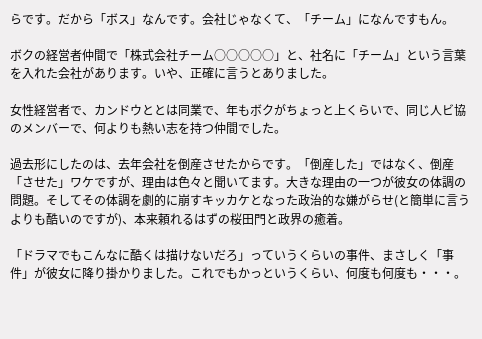らです。だから「ボス」なんです。会社じゃなくて、「チーム」になんですもん。

ボクの経営者仲間で「株式会社チーム○○○○○」と、社名に「チーム」という言葉を入れた会社があります。いや、正確に言うとありました。

女性経営者で、カンドウととは同業で、年もボクがちょっと上くらいで、同じ人ビ協のメンバーで、何よりも熱い志を持つ仲間でした。

過去形にしたのは、去年会社を倒産させたからです。「倒産した」ではなく、倒産「させた」ワケですが、理由は色々と聞いてます。大きな理由の一つが彼女の体調の問題。そしてその体調を劇的に崩すキッカケとなった政治的な嫌がらせ(と簡単に言うよりも酷いのですが)、本来頼れるはずの桜田門と政界の癒着。

「ドラマでもこんなに酷くは描けないだろ」っていうくらいの事件、まさしく「事件」が彼女に降り掛かりました。これでもかっというくらい、何度も何度も・・・。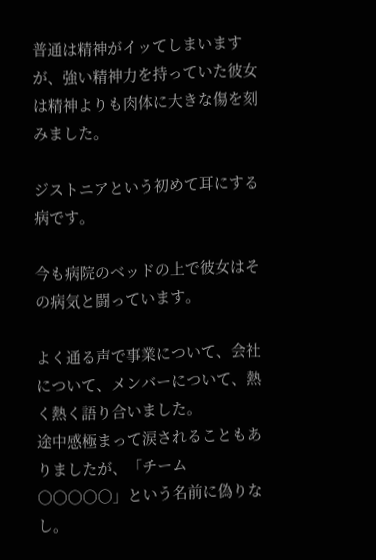普通は精神がイッてしまいますが、強い精神力を持っていた彼女は精神よりも肉体に大きな傷を刻みました。

ジストニアという初めて耳にする病です。

今も病院のベッドの上で彼女はその病気と闘っています。

よく通る声で事業について、会社について、メンバーについて、熱く熱く語り合いました。
途中感極まって涙されることもありましたが、「チーム○○○○○」という名前に偽りなし。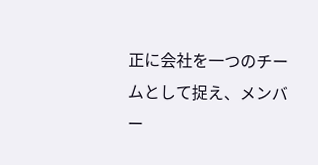正に会社を一つのチームとして捉え、メンバー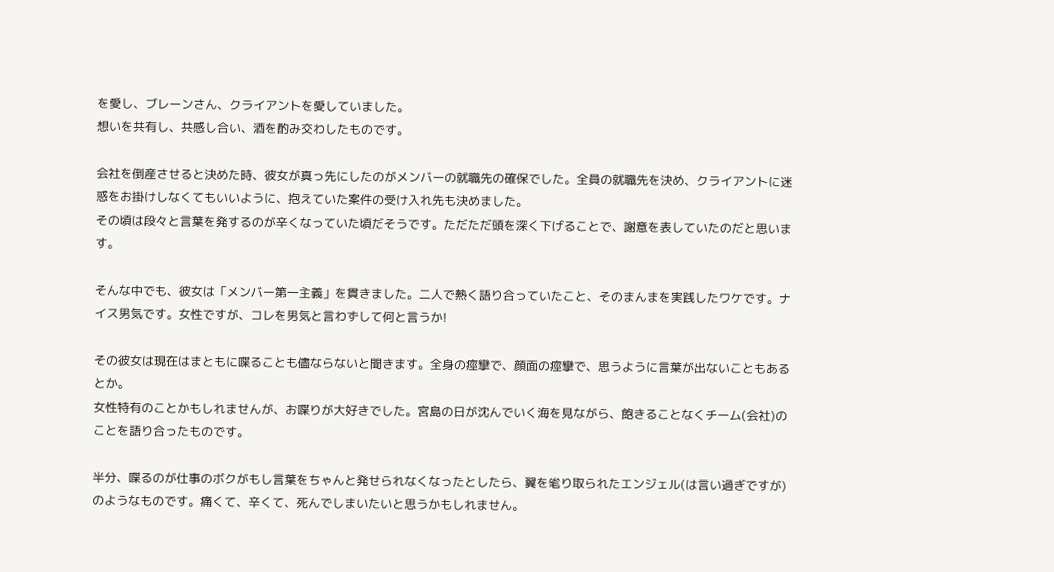を愛し、ブレーンさん、クライアントを愛していました。
想いを共有し、共感し合い、酒を酌み交わしたものです。

会社を倒産させると決めた時、彼女が真っ先にしたのがメンバーの就職先の確保でした。全員の就職先を決め、クライアントに迷惑をお掛けしなくてもいいように、抱えていた案件の受け入れ先も決めました。
その頃は段々と言葉を発するのが辛くなっていた頃だそうです。ただただ頭を深く下げることで、謝意を表していたのだと思います。

そんな中でも、彼女は「メンバー第一主義」を貫きました。二人で熱く語り合っていたこと、そのまんまを実践したワケです。ナイス男気です。女性ですが、コレを男気と言わずして何と言うか!

その彼女は現在はまともに喋ることも儘ならないと聞きます。全身の痙攣で、顔面の痙攣で、思うように言葉が出ないこともあるとか。
女性特有のことかもしれませんが、お喋りが大好きでした。宮島の日が沈んでいく海を見ながら、飽きることなくチーム(会社)のことを語り合ったものです。

半分、喋るのが仕事のボクがもし言葉をちゃんと発せられなくなったとしたら、翼を毟り取られたエンジェル(は言い過ぎですが)のようなものです。痛くて、辛くて、死んでしまいたいと思うかもしれません。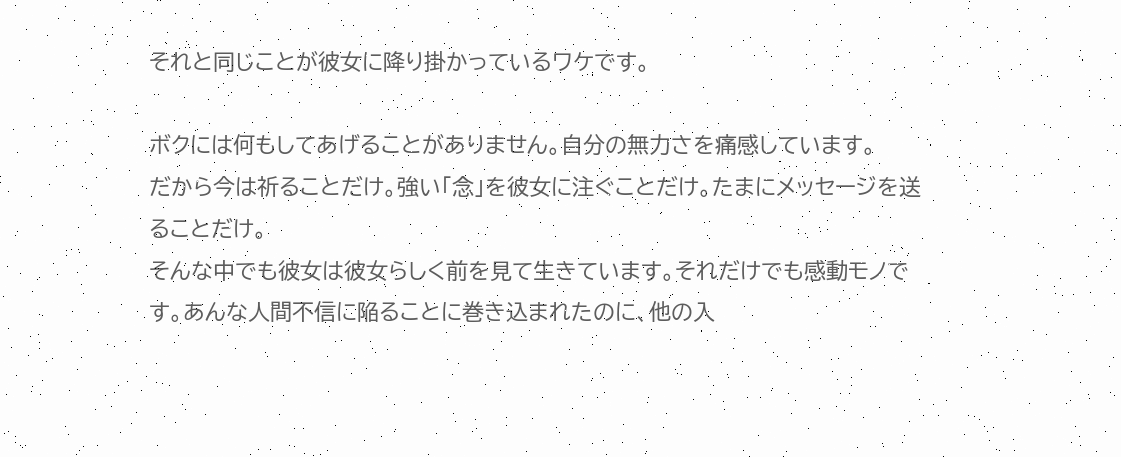それと同じことが彼女に降り掛かっているワケです。

ボクには何もしてあげることがありません。自分の無力さを痛感しています。
だから今は祈ることだけ。強い「念」を彼女に注ぐことだけ。たまにメッセージを送ることだけ。
そんな中でも彼女は彼女らしく前を見て生きています。それだけでも感動モノです。あんな人間不信に陥ることに巻き込まれたのに、他の入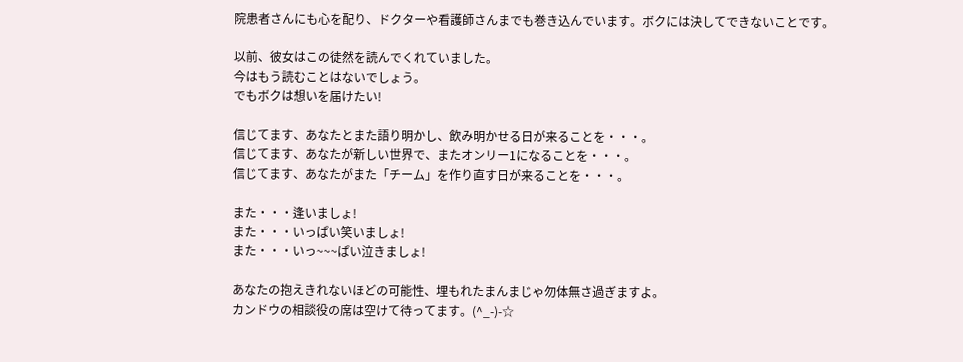院患者さんにも心を配り、ドクターや看護師さんまでも巻き込んでいます。ボクには決してできないことです。

以前、彼女はこの徒然を読んでくれていました。
今はもう読むことはないでしょう。
でもボクは想いを届けたい!

信じてます、あなたとまた語り明かし、飲み明かせる日が来ることを・・・。
信じてます、あなたが新しい世界で、またオンリー1になることを・・・。
信じてます、あなたがまた「チーム」を作り直す日が来ることを・・・。

また・・・逢いましょ!
また・・・いっぱい笑いましょ!
また・・・いっ~~~ぱい泣きましょ!

あなたの抱えきれないほどの可能性、埋もれたまんまじゃ勿体無さ過ぎますよ。
カンドウの相談役の席は空けて待ってます。(^_-)-☆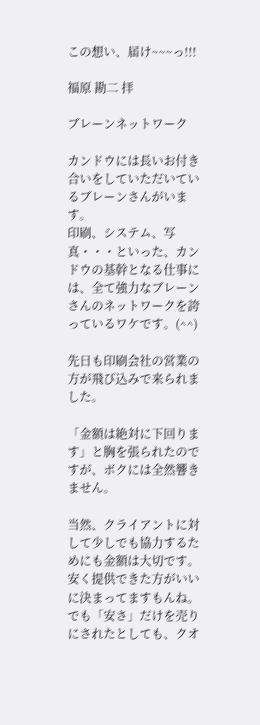この想い、届け~~~っ!!!

福原 勘二 拝

ブレーンネットワーク

カンドウには長いお付き合いをしていただいているブレーンさんがいます。
印刷、システム、写真・・・といった、カンドウの基幹となる仕事には、全て強力なブレーンさんのネットワークを誇っているワケです。(^^)

先日も印刷会社の営業の方が飛び込みで来られました。

「金額は絶対に下回ります」と胸を張られたのですが、ボクには全然響きません。

当然、クライアントに対して少しでも協力するためにも金額は大切です。安く提供できた方がいいに決まってますもんね。
でも「安さ」だけを売りにされたとしても、クオ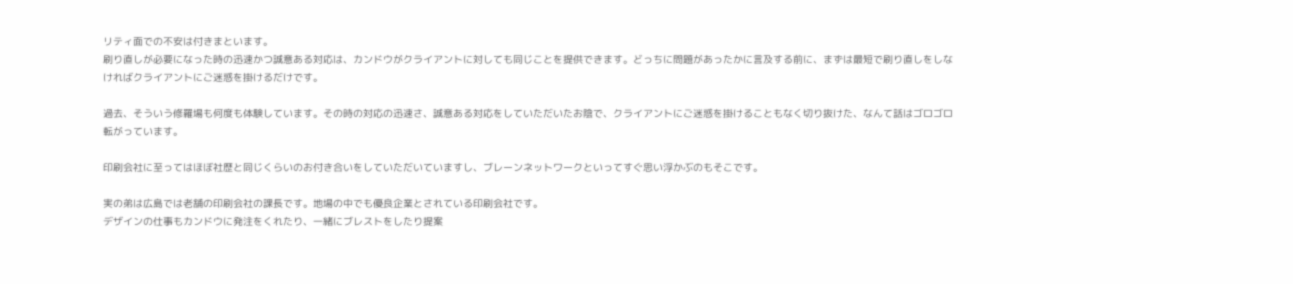リティ面での不安は付きまといます。
刷り直しが必要になった時の迅速かつ誠意ある対応は、カンドウがクライアントに対しても同じことを提供できます。どっちに問題があったかに言及する前に、まずは最短で刷り直しをしなければクライアントにご迷惑を掛けるだけです。

過去、そういう修羅場も何度も体験しています。その時の対応の迅速さ、誠意ある対応をしていただいたお陰で、クライアントにご迷惑を掛けることもなく切り抜けた、なんて話はゴロゴロ転がっています。

印刷会社に至ってはほぼ社歴と同じくらいのお付き合いをしていただいていますし、ブレーンネットワークといってすぐ思い浮かぶのもそこです。

実の弟は広島では老舗の印刷会社の課長です。地場の中でも優良企業とされている印刷会社です。
デザインの仕事もカンドウに発注をくれたり、一緒にブレストをしたり提案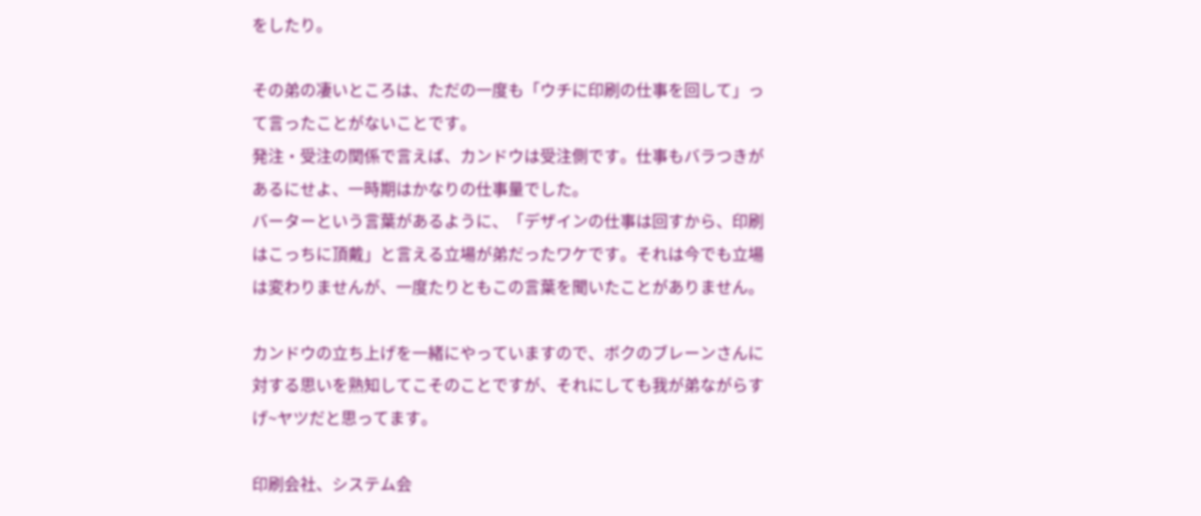をしたり。

その弟の凄いところは、ただの一度も「ウチに印刷の仕事を回して」って言ったことがないことです。
発注・受注の関係で言えば、カンドウは受注側です。仕事もバラつきがあるにせよ、一時期はかなりの仕事量でした。
バーターという言葉があるように、「デザインの仕事は回すから、印刷はこっちに頂戴」と言える立場が弟だったワケです。それは今でも立場は変わりませんが、一度たりともこの言葉を聞いたことがありません。

カンドウの立ち上げを一緒にやっていますので、ボクのブレーンさんに対する思いを熟知してこそのことですが、それにしても我が弟ながらすげ~ヤツだと思ってます。

印刷会社、システム会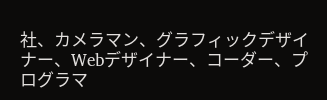社、カメラマン、グラフィックデザイナー、Webデザイナー、コーダー、プログラマ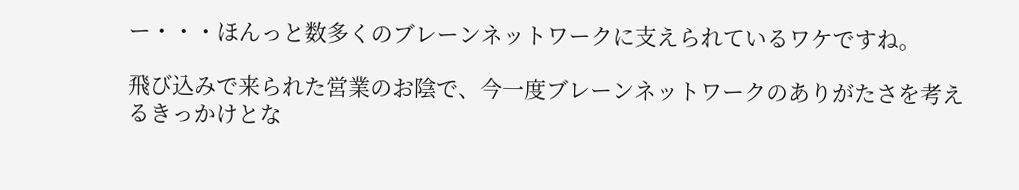ー・・・ほんっと数多くのブレーンネットワークに支えられているワケですね。

飛び込みで来られた営業のお陰で、今一度ブレーンネットワークのありがたさを考えるきっかけとな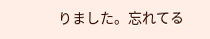りました。忘れてる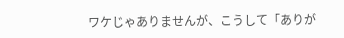ワケじゃありませんが、こうして「ありが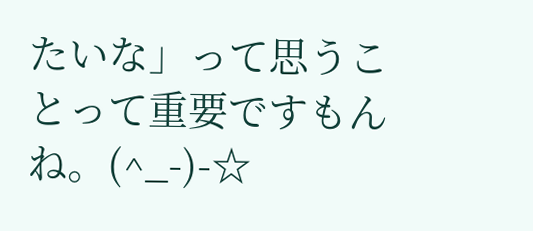たいな」って思うことって重要ですもんね。(^_-)-☆